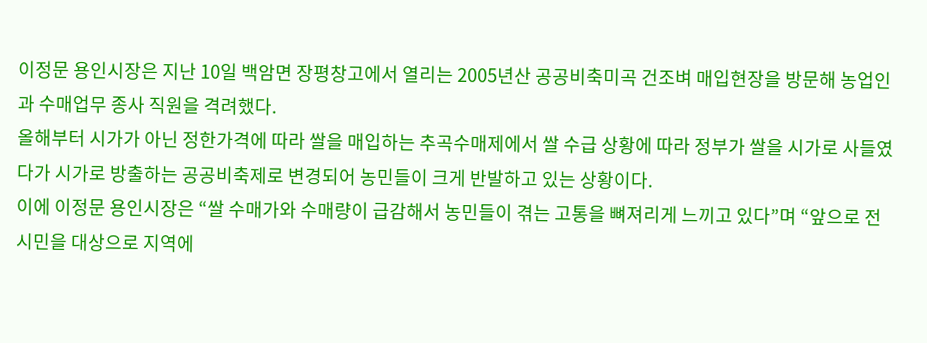이정문 용인시장은 지난 10일 백암면 장평창고에서 열리는 2005년산 공공비축미곡 건조벼 매입현장을 방문해 농업인과 수매업무 종사 직원을 격려했다.
올해부터 시가가 아닌 정한가격에 따라 쌀을 매입하는 추곡수매제에서 쌀 수급 상황에 따라 정부가 쌀을 시가로 사들였다가 시가로 방출하는 공공비축제로 변경되어 농민들이 크게 반발하고 있는 상황이다.
이에 이정문 용인시장은 “쌀 수매가와 수매량이 급감해서 농민들이 겪는 고통을 뼈져리게 느끼고 있다”며 “앞으로 전 시민을 대상으로 지역에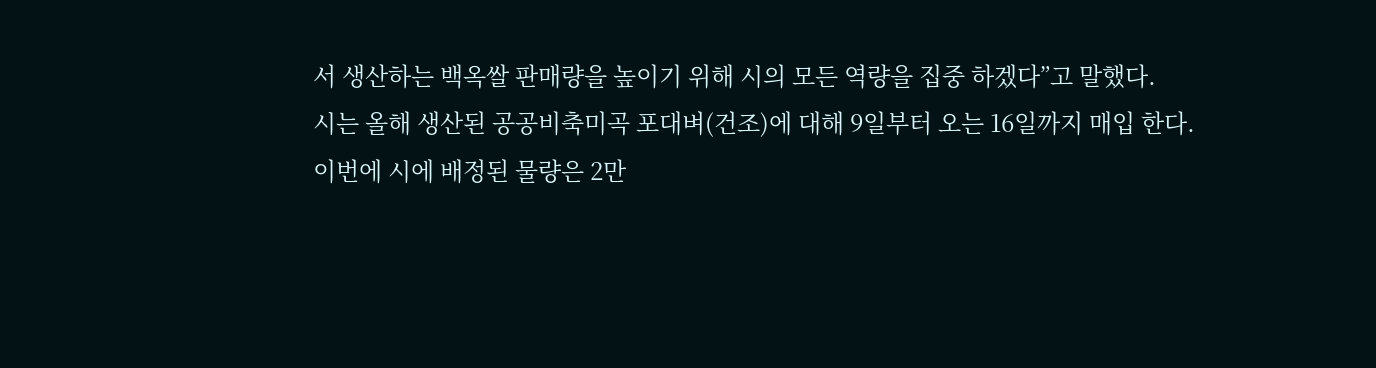서 생산하는 백옥쌀 판매량을 높이기 위해 시의 모든 역량을 집중 하겠다”고 말했다.
시는 올해 생산된 공공비축미곡 포대벼(건조)에 대해 9일부터 오는 16일까지 매입 한다.
이번에 시에 배정된 물량은 2만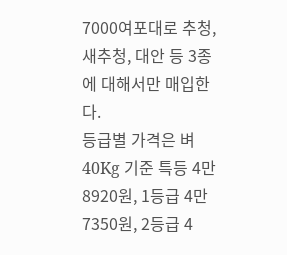7000여포대로 추청, 새추청, 대안 등 3종에 대해서만 매입한다.
등급별 가격은 벼 40Kg 기준 특등 4만 8920원, 1등급 4만 7350원, 2등급 4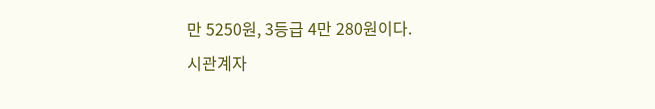만 5250원, 3등급 4만 280원이다.
시관계자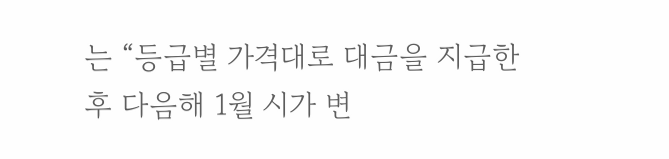는 “등급별 가격대로 대금을 지급한 후 다음해 1월 시가 변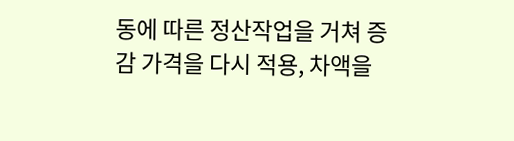동에 따른 정산작업을 거쳐 증감 가격을 다시 적용, 차액을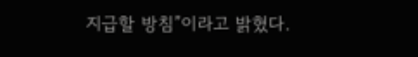지급할 방침”이라고 밝혔다.